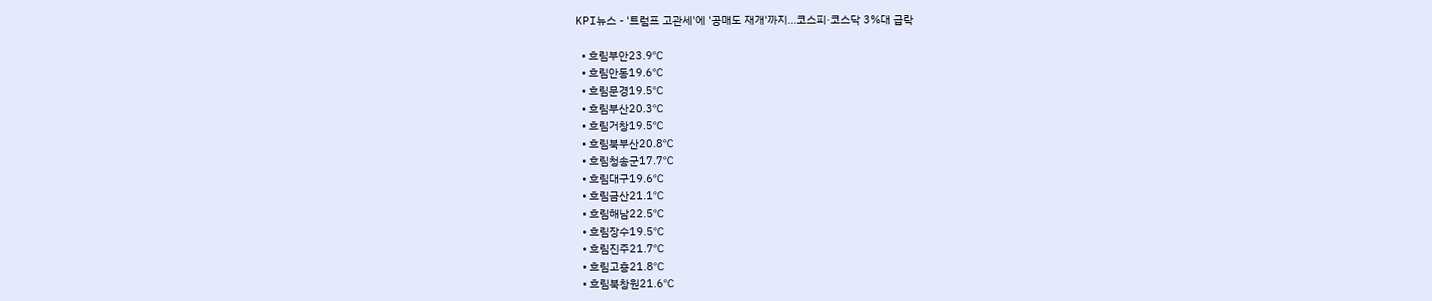KPI뉴스 - '트럼프 고관세'에 '공매도 재개'까지…코스피·코스닥 3%대 급락

  • 흐림부안23.9℃
  • 흐림안동19.6℃
  • 흐림문경19.5℃
  • 흐림부산20.3℃
  • 흐림거창19.5℃
  • 흐림북부산20.8℃
  • 흐림청송군17.7℃
  • 흐림대구19.6℃
  • 흐림금산21.1℃
  • 흐림해남22.5℃
  • 흐림장수19.5℃
  • 흐림진주21.7℃
  • 흐림고흥21.8℃
  • 흐림북창원21.6℃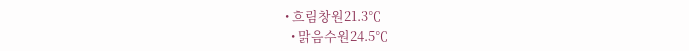• 흐림창원21.3℃
  • 맑음수원24.5℃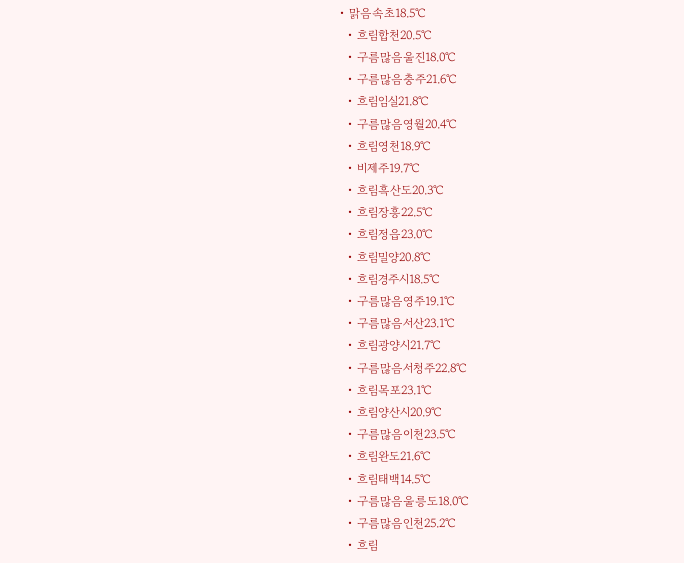• 맑음속초18.5℃
  • 흐림합천20.5℃
  • 구름많음울진18.0℃
  • 구름많음충주21.6℃
  • 흐림임실21.8℃
  • 구름많음영월20.4℃
  • 흐림영천18.9℃
  • 비제주19.7℃
  • 흐림흑산도20.3℃
  • 흐림장흥22.5℃
  • 흐림정읍23.0℃
  • 흐림밀양20.8℃
  • 흐림경주시18.5℃
  • 구름많음영주19.1℃
  • 구름많음서산23.1℃
  • 흐림광양시21.7℃
  • 구름많음서청주22.8℃
  • 흐림목포23.1℃
  • 흐림양산시20.9℃
  • 구름많음이천23.5℃
  • 흐림완도21.6℃
  • 흐림태백14.5℃
  • 구름많음울릉도18.0℃
  • 구름많음인천25.2℃
  • 흐림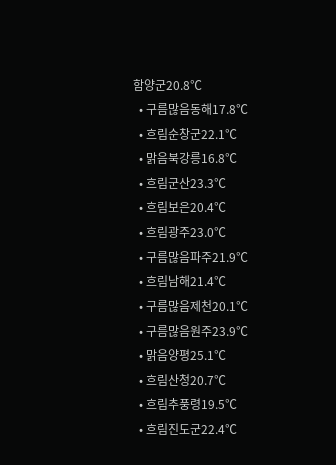함양군20.8℃
  • 구름많음동해17.8℃
  • 흐림순창군22.1℃
  • 맑음북강릉16.8℃
  • 흐림군산23.3℃
  • 흐림보은20.4℃
  • 흐림광주23.0℃
  • 구름많음파주21.9℃
  • 흐림남해21.4℃
  • 구름많음제천20.1℃
  • 구름많음원주23.9℃
  • 맑음양평25.1℃
  • 흐림산청20.7℃
  • 흐림추풍령19.5℃
  • 흐림진도군22.4℃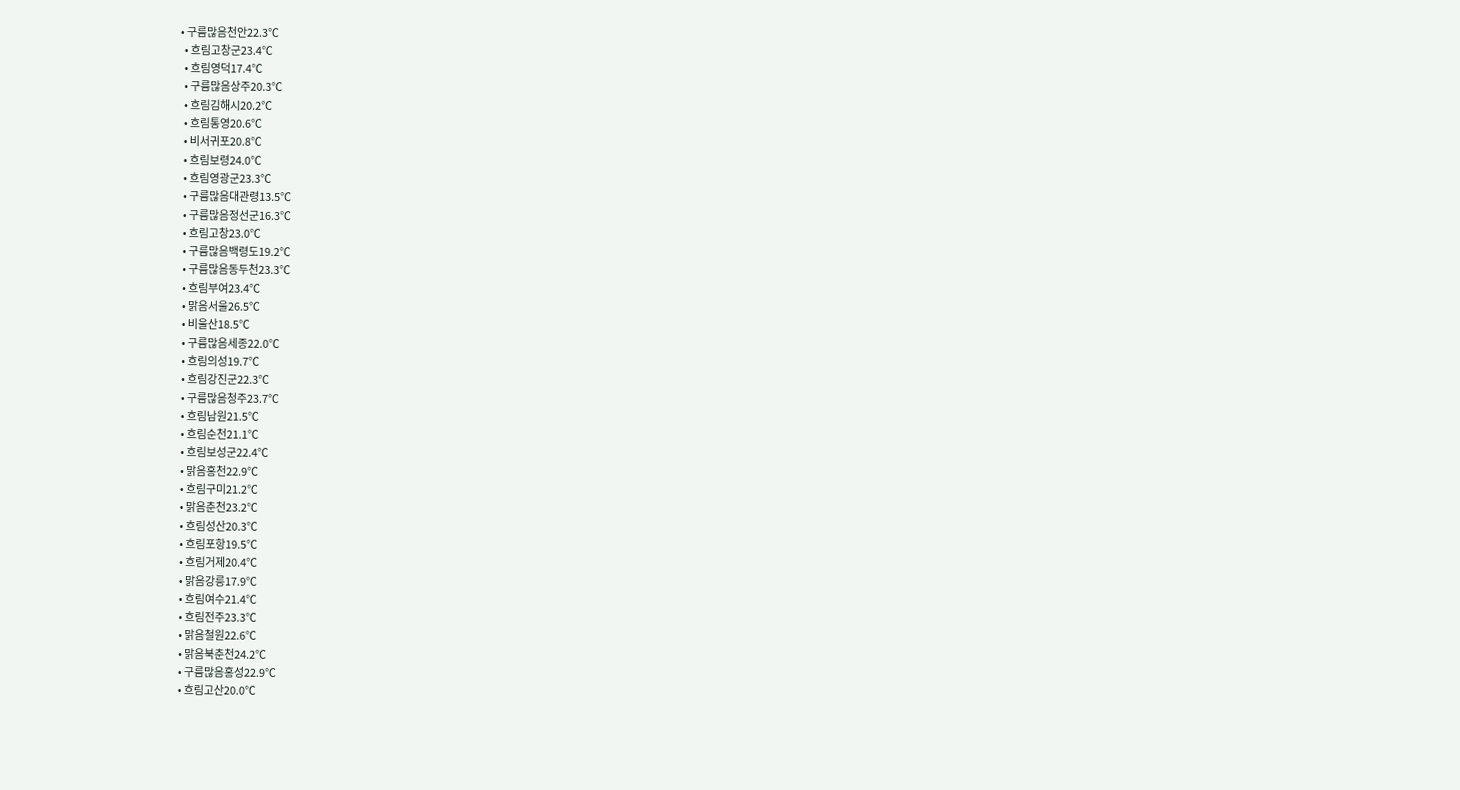• 구름많음천안22.3℃
  • 흐림고창군23.4℃
  • 흐림영덕17.4℃
  • 구름많음상주20.3℃
  • 흐림김해시20.2℃
  • 흐림통영20.6℃
  • 비서귀포20.8℃
  • 흐림보령24.0℃
  • 흐림영광군23.3℃
  • 구름많음대관령13.5℃
  • 구름많음정선군16.3℃
  • 흐림고창23.0℃
  • 구름많음백령도19.2℃
  • 구름많음동두천23.3℃
  • 흐림부여23.4℃
  • 맑음서울26.5℃
  • 비울산18.5℃
  • 구름많음세종22.0℃
  • 흐림의성19.7℃
  • 흐림강진군22.3℃
  • 구름많음청주23.7℃
  • 흐림남원21.5℃
  • 흐림순천21.1℃
  • 흐림보성군22.4℃
  • 맑음홍천22.9℃
  • 흐림구미21.2℃
  • 맑음춘천23.2℃
  • 흐림성산20.3℃
  • 흐림포항19.5℃
  • 흐림거제20.4℃
  • 맑음강릉17.9℃
  • 흐림여수21.4℃
  • 흐림전주23.3℃
  • 맑음철원22.6℃
  • 맑음북춘천24.2℃
  • 구름많음홍성22.9℃
  • 흐림고산20.0℃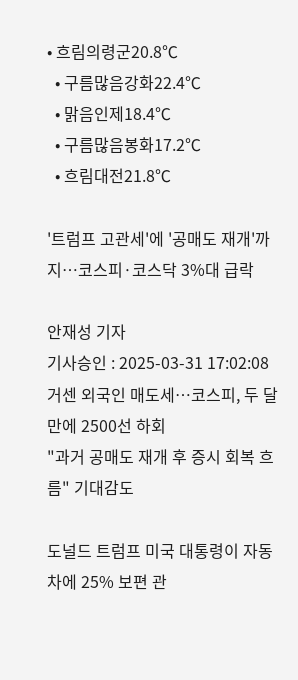• 흐림의령군20.8℃
  • 구름많음강화22.4℃
  • 맑음인제18.4℃
  • 구름많음봉화17.2℃
  • 흐림대전21.8℃

'트럼프 고관세'에 '공매도 재개'까지…코스피·코스닥 3%대 급락

안재성 기자
기사승인 : 2025-03-31 17:02:08
거센 외국인 매도세…코스피, 두 달만에 2500선 하회
"과거 공매도 재개 후 증시 회복 흐름" 기대감도

도널드 트럼프 미국 대통령이 자동차에 25% 보편 관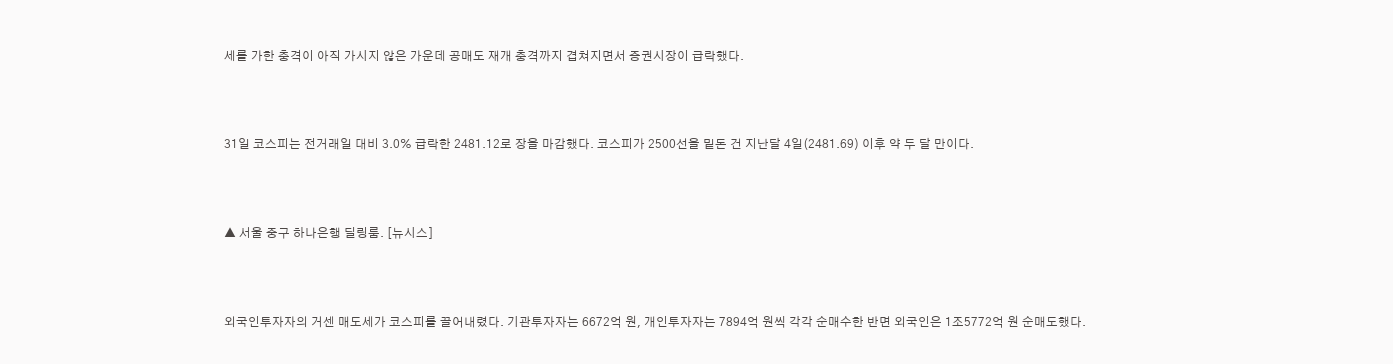세를 가한 충격이 아직 가시지 않은 가운데 공매도 재개 충격까지 겹쳐지면서 증권시장이 급락했다.



31일 코스피는 전거래일 대비 3.0% 급락한 2481.12로 장을 마감했다. 코스피가 2500선을 밑돈 건 지난달 4일(2481.69) 이후 약 두 달 만이다.



▲ 서울 중구 하나은행 딜링룸. [뉴시스]



외국인투자자의 거센 매도세가 코스피를 끌어내렸다. 기관투자자는 6672억 원, 개인투자자는 7894억 원씩 각각 순매수한 반면 외국인은 1조5772억 원 순매도했다.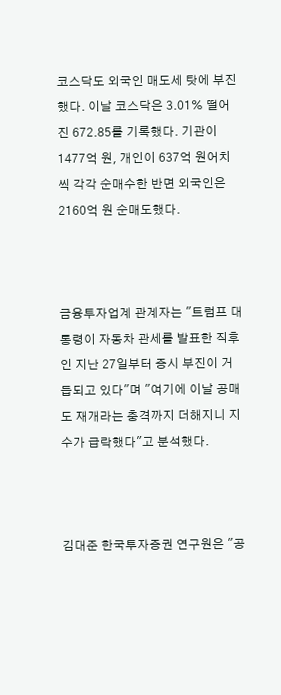코스닥도 외국인 매도세 탓에 부진했다. 이날 코스닥은 3.01% 떨어진 672.85를 기록했다. 기관이 1477억 원, 개인이 637억 원어치씩 각각 순매수한 반면 외국인은 2160억 원 순매도했다.



금융투자업계 관계자는 "트럼프 대통령이 자동차 관세를 발표한 직후인 지난 27일부터 증시 부진이 거듭되고 있다"며 "여기에 이날 공매도 재개라는 충격까지 더해지니 지수가 급락했다"고 분석했다.



김대준 한국투자증권 연구원은 "공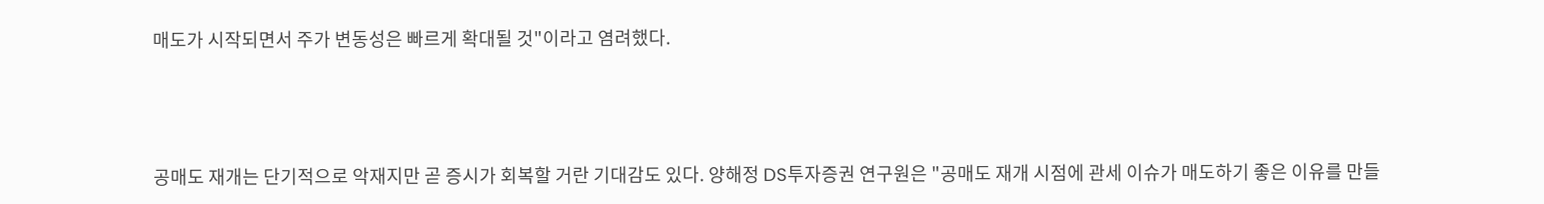매도가 시작되면서 주가 변동성은 빠르게 확대될 것"이라고 염려했다.



공매도 재개는 단기적으로 악재지만 곧 증시가 회복할 거란 기대감도 있다. 양해정 DS투자증권 연구원은 "공매도 재개 시점에 관세 이슈가 매도하기 좋은 이유를 만들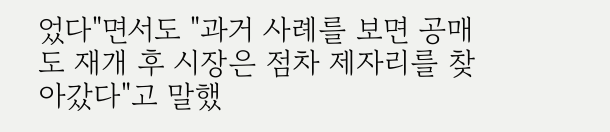었다"면서도 "과거 사례를 보면 공매도 재개 후 시장은 점차 제자리를 찾아갔다"고 말했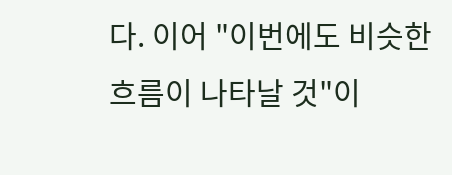다. 이어 "이번에도 비슷한 흐름이 나타날 것"이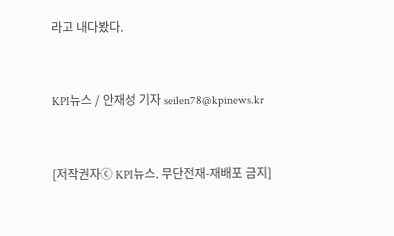라고 내다봤다.



KPI뉴스 / 안재성 기자 seilen78@kpinews.kr



[저작권자ⓒ KPI뉴스. 무단전재-재배포 금지]